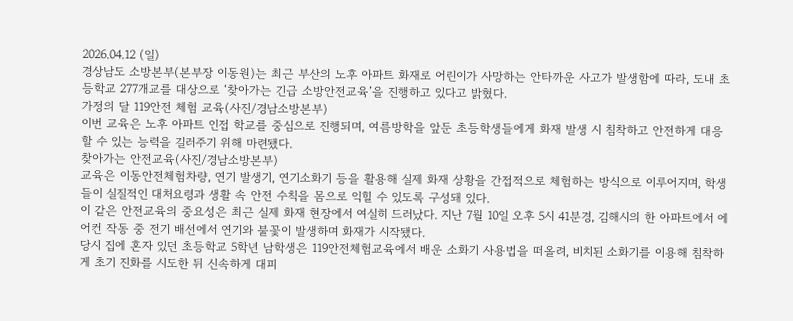2026.04.12 (일)
경상남도 소방본부(본부장 이동원)는 최근 부산의 노후 아파트 화재로 어린이가 사망하는 안타까운 사고가 발생함에 따라, 도내 초등학교 277개교를 대상으로 ‘찾아가는 긴급 소방안전교육’을 진행하고 있다고 밝혔다.
가정의 달 119안전 체험 교육(사진/경남소방본부)
이번 교육은 노후 아파트 인접 학교를 중심으로 진행되며, 여름방학을 앞둔 초등학생들에게 화재 발생 시 침착하고 안전하게 대응할 수 있는 능력을 길러주기 위해 마련됐다.
찾아가는 안전교육(사진/경남소방본부)
교육은 이동안전체험차량, 연기 발생기, 연기소화기 등을 활용해 실제 화재 상황을 간접적으로 체험하는 방식으로 이루어지며, 학생들이 실질적인 대처요령과 생활 속 안전 수칙을 몸으로 익힐 수 있도록 구성돼 있다.
이 같은 안전교육의 중요성은 최근 실제 화재 현장에서 여실히 드러났다. 지난 7월 10일 오후 5시 41분경, 김해시의 한 아파트에서 에어컨 작동 중 전기 배선에서 연기와 불꽃이 발생하며 화재가 시작됐다.
당시 집에 혼자 있던 초등학교 5학년 남학생은 119안전체험교육에서 배운 소화기 사용법을 떠올려, 비치된 소화기를 이용해 침착하게 초기 진화를 시도한 뒤 신속하게 대피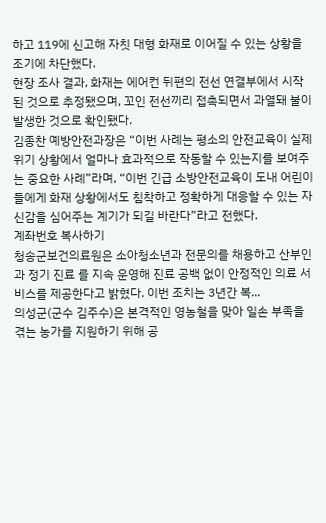하고 119에 신고해 자칫 대형 화재로 이어질 수 있는 상황을 조기에 차단했다.
현장 조사 결과, 화재는 에어컨 뒤편의 전선 연결부에서 시작된 것으로 추정됐으며, 꼬인 전선끼리 접촉되면서 과열돼 불이 발생한 것으로 확인됐다.
김종찬 예방안전과장은 “이번 사례는 평소의 안전교육이 실제 위기 상황에서 얼마나 효과적으로 작동할 수 있는지를 보여주는 중요한 사례”라며, “이번 긴급 소방안전교육이 도내 어린이들에게 화재 상황에서도 침착하고 정확하게 대응할 수 있는 자신감을 심어주는 계기가 되길 바란다”라고 전했다.
계좌번호 복사하기
청송군보건의료원은 소아청소년과 전문의를 채용하고 산부인과 정기 진료 를 지속 운영해 진료 공백 없이 안정적인 의료 서비스를 제공한다고 밝혔다. 이번 조치는 3년간 복...
의성군(군수 김주수)은 본격적인 영농철을 맞아 일손 부족을 겪는 농가를 지원하기 위해 공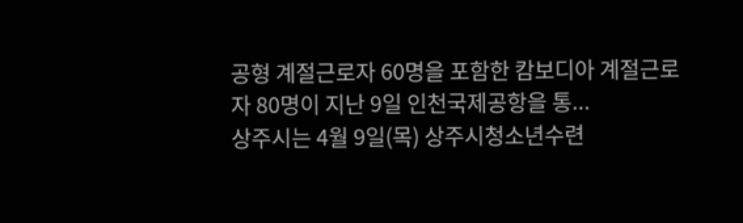공형 계절근로자 60명을 포함한 캄보디아 계절근로자 80명이 지난 9일 인천국제공항을 통...
상주시는 4월 9일(목) 상주시청소년수련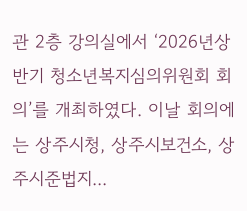관 2층 강의실에서 ‘2026년상반기 청소년복지심의위원회 회의’를 개최하였다. 이날 회의에는 상주시청, 상주시보건소, 상주시준법지...